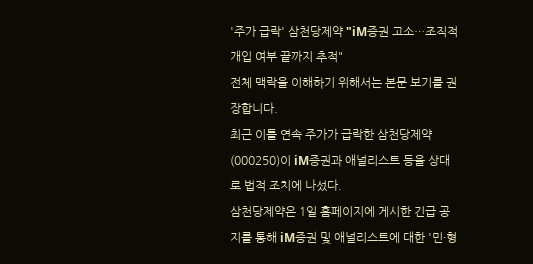'주가 급락' 삼천당제약 "iM증권 고소…조직적 개입 여부 끝까지 추적"
전체 맥락을 이해하기 위해서는 본문 보기를 권장합니다.
최근 이틀 연속 주가가 급락한 삼천당제약(000250)이 iM증권과 애널리스트 등을 상대로 법적 조치에 나섰다.
삼천당제약은 1일 홈페이지에 게시한 긴급 공지를 통해 iM증권 및 애널리스트에 대한 '민·형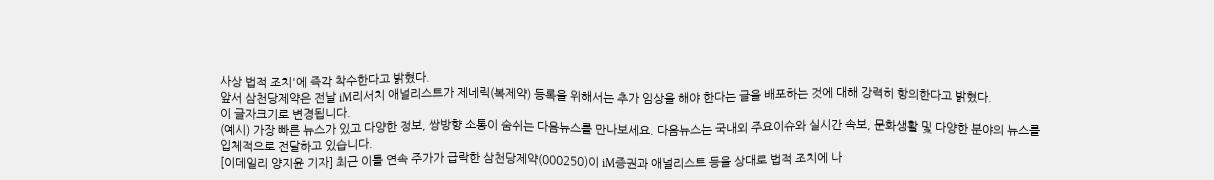사상 법적 조치'에 즉각 착수한다고 밝혔다.
앞서 삼천당제약은 전날 iM리서치 애널리스트가 제네릭(복제약) 등록을 위해서는 추가 임상을 해야 한다는 글을 배포하는 것에 대해 강력히 항의한다고 밝혔다.
이 글자크기로 변경됩니다.
(예시) 가장 빠른 뉴스가 있고 다양한 정보, 쌍방향 소통이 숨쉬는 다음뉴스를 만나보세요. 다음뉴스는 국내외 주요이슈와 실시간 속보, 문화생활 및 다양한 분야의 뉴스를 입체적으로 전달하고 있습니다.
[이데일리 양지윤 기자] 최근 이틀 연속 주가가 급락한 삼천당제약(000250)이 iM증권과 애널리스트 등을 상대로 법적 조치에 나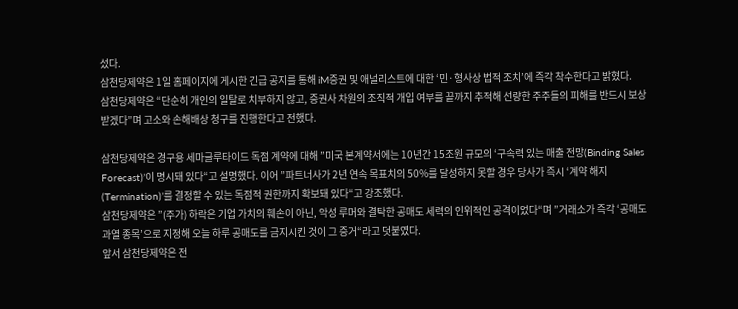섰다.
삼천당제약은 1일 홈페이지에 게시한 긴급 공지를 통해 iM증권 및 애널리스트에 대한 ‘민·형사상 법적 조치’에 즉각 착수한다고 밝혔다.
삼천당제약은 “단순히 개인의 일탈로 치부하지 않고, 증권사 차원의 조직적 개입 여부를 끝까지 추적해 선량한 주주들의 피해를 반드시 보상받겠다”며 고소와 손해배상 청구를 진행한다고 전했다.

삼천당제약은 경구용 세마글루타이드 독점 계약에 대해 ”미국 본계약서에는 10년간 15조원 규모의 ‘구속력 있는 매출 전망(Binding Sales Forecast)’이 명시돼 있다“고 설명했다. 이어 ”파트너사가 2년 연속 목표치의 50%를 달성하지 못할 경우 당사가 즉시 ‘계약 해지(Termination)’를 결정할 수 있는 독점적 권한까지 확보돼 있다“고 강조했다.
삼천당제약은 ”(주가) 하락은 기업 가치의 훼손이 아닌, 악성 루머와 결탁한 공매도 세력의 인위적인 공격이었다“며 ”거래소가 즉각 ‘공매도 과열 종목’으로 지정해 오늘 하루 공매도를 금지시킨 것이 그 증거“라고 덧붙였다.
앞서 삼천당제약은 전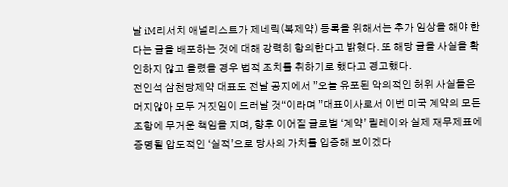날 iM리서치 애널리스트가 제네릭(복제약) 등록을 위해서는 추가 임상을 해야 한다는 글을 배포하는 것에 대해 강력히 항의한다고 밝혔다. 또 해당 글을 사실을 확인하지 않고 올렸을 경우 법적 조치를 취하기로 했다고 경고했다.
전인석 삼천당제약 대표도 전날 공지에서 ”오늘 유포된 악의적인 허위 사실들은 머지않아 모두 거짓임이 드러날 것“이라며 ”대표이사로서 이번 미국 계약의 모든 조항에 무거운 책임을 지며, 향후 이어질 글로벌 ‘계약’ 릴레이와 실제 재무제표에 증명될 압도적인 ‘실적’으로 당사의 가치를 입증해 보이겠다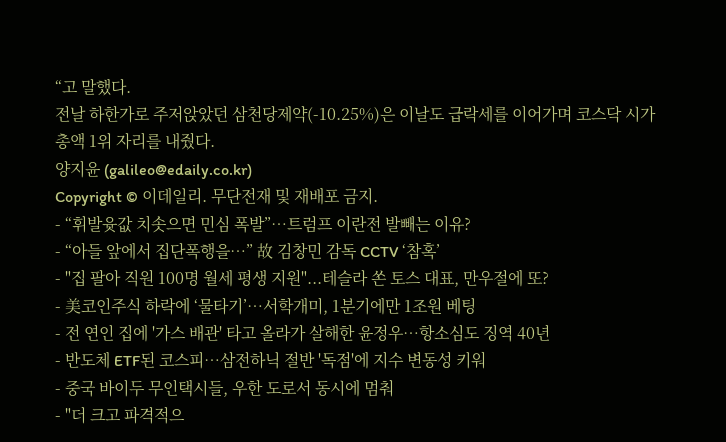“고 말했다.
전날 하한가로 주저앉았던 삼천당제약(-10.25%)은 이날도 급락세를 이어가며 코스닥 시가총액 1위 자리를 내줬다.
양지윤 (galileo@edaily.co.kr)
Copyright © 이데일리. 무단전재 및 재배포 금지.
- “휘발윳값 치솟으면 민심 폭발”…트럼프 이란전 발빼는 이유?
- “아들 앞에서 집단폭행을…” 故 김창민 감독 CCTV ‘참혹’
- "집 팔아 직원 100명 월세 평생 지원"...테슬라 쏜 토스 대표, 만우절에 또?
- 美코인주식 하락에 ‘물타기’…서학개미, 1분기에만 1조원 베팅
- 전 연인 집에 '가스 배관' 타고 올라가 살해한 윤정우…항소심도 징역 40년
- 반도체 ETF된 코스피…삼전하닉 절반 '독점'에 지수 변동성 키워
- 중국 바이두 무인택시들, 우한 도로서 동시에 멈춰
- "더 크고 파격적으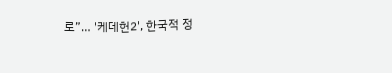로”… '케데헌2', 한국적 정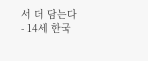서 더 담는다
- 14세 한국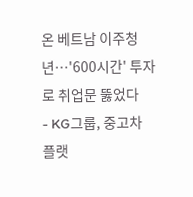온 베트남 이주청년…'600시간' 투자로 취업문 뚫었다
- KG그룹, 중고차 플랫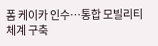폼 케이카 인수…통합 모빌리티 체계 구축